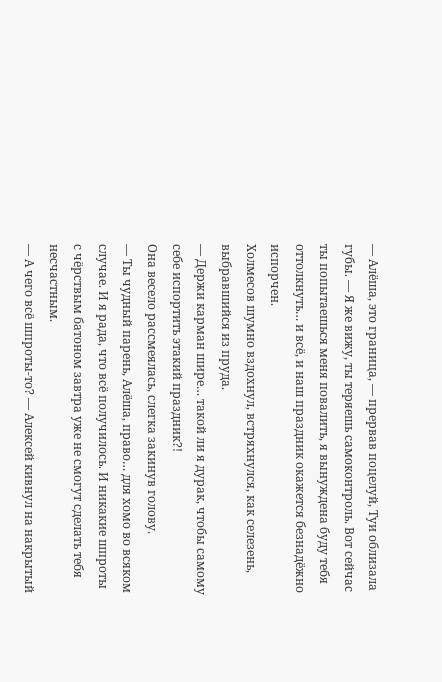— Алёша, это граница, — прервав поцелуй, Туи облизала губы. — Я же вижу, ты теряешь самоконтроль. Вот сейчас ты попытаешься меня повалить, я вынуждена буду тебя оттолкнуть… и всё, и наш праздник окажется безнадёжно испорчен.
Холмесов шумно вздохнул, встряхнулся, как селезень, выбравшийся из пруда.
— Держи карман шире… такой ли я дурак, чтобы самому себе испортить этакий праздник?!
Она весело рассмеялась, слегка закинув голову.
— Ты чудный парень, Алёша, право… для хомо во всяком случае. И я рада, что всё получилось. И никакие шпроты с чёрствым батоном завтра уже не смогут сделать тебя несчастным.
— А чего всё шпроты-то? — Алексей кивнул на накрытый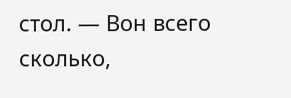стол. — Вон всего сколько,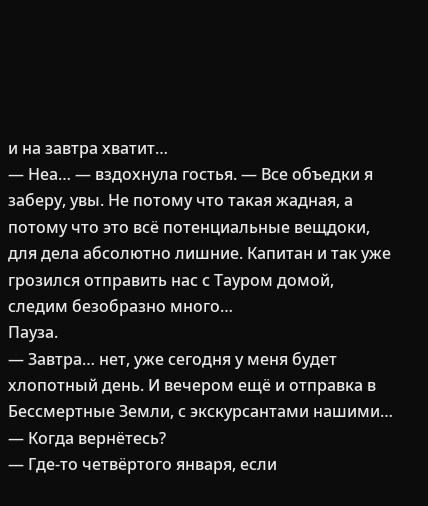и на завтра хватит…
— Неа… — вздохнула гостья. — Все объедки я заберу, увы. Не потому что такая жадная, а потому что это всё потенциальные вещдоки, для дела абсолютно лишние. Капитан и так уже грозился отправить нас с Тауром домой, следим безобразно много…
Пауза.
— Завтра… нет, уже сегодня у меня будет хлопотный день. И вечером ещё и отправка в Бессмертные Земли, с экскурсантами нашими…
— Когда вернётесь?
— Где-то четвёртого января, если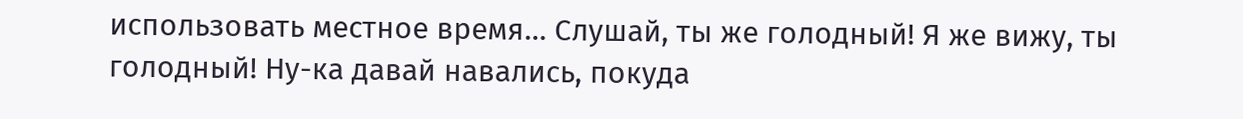использовать местное время… Слушай, ты же голодный! Я же вижу, ты голодный! Ну-ка давай навались, покуда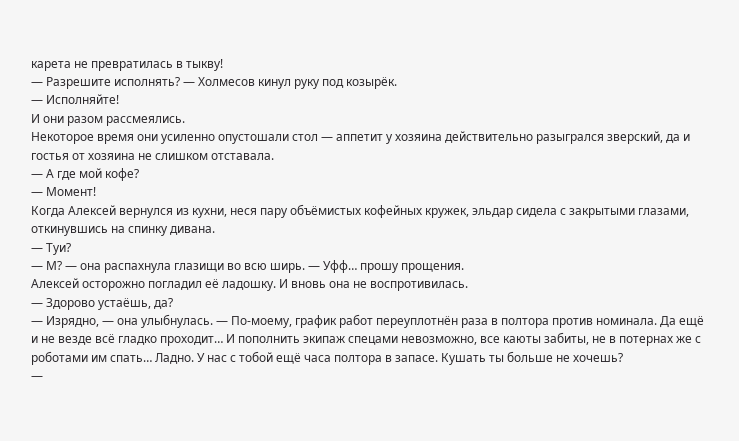карета не превратилась в тыкву!
— Разрешите исполнять? — Холмесов кинул руку под козырёк.
— Исполняйте!
И они разом рассмеялись.
Некоторое время они усиленно опустошали стол — аппетит у хозяина действительно разыгрался зверский, да и гостья от хозяина не слишком отставала.
— А где мой кофе?
— Момент!
Когда Алексей вернулся из кухни, неся пару объёмистых кофейных кружек, эльдар сидела с закрытыми глазами, откинувшись на спинку дивана.
— Туи?
— М? — она распахнула глазищи во всю ширь. — Уфф… прошу прощения.
Алексей осторожно погладил её ладошку. И вновь она не воспротивилась.
— Здорово устаёшь, да?
— Изрядно, — она улыбнулась. — По-моему, график работ переуплотнён раза в полтора против номинала. Да ещё и не везде всё гладко проходит… И пополнить экипаж спецами невозможно, все каюты забиты, не в потернах же с роботами им спать… Ладно. У нас с тобой ещё часа полтора в запасе. Кушать ты больше не хочешь?
—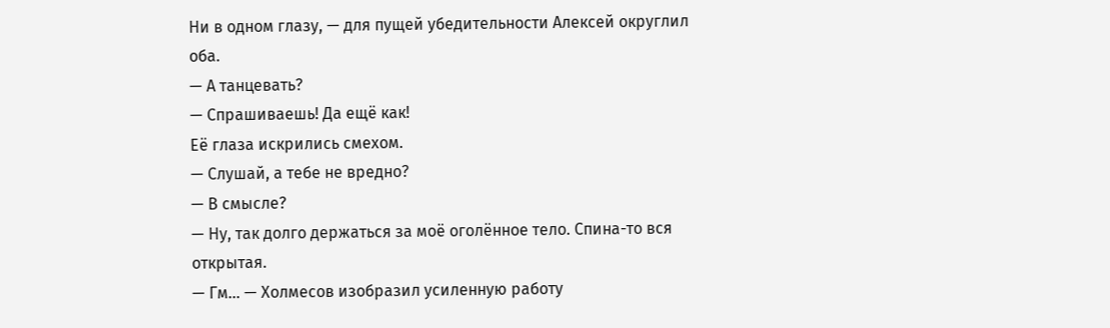Ни в одном глазу, — для пущей убедительности Алексей округлил оба.
— А танцевать?
— Спрашиваешь! Да ещё как!
Её глаза искрились смехом.
— Слушай, а тебе не вредно?
— В смысле?
— Ну, так долго держаться за моё оголённое тело. Спина-то вся открытая.
— Гм… — Холмесов изобразил усиленную работу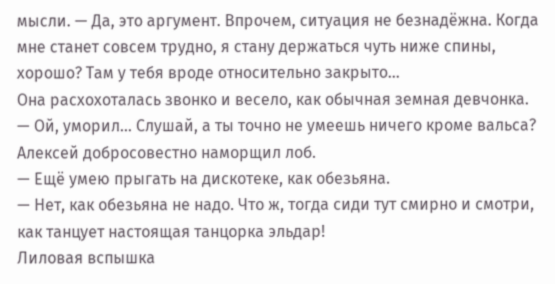мысли. — Да, это аргумент. Впрочем, ситуация не безнадёжна. Когда мне станет совсем трудно, я стану держаться чуть ниже спины, хорошо? Там у тебя вроде относительно закрыто…
Она расхохоталась звонко и весело, как обычная земная девчонка.
— Ой, уморил… Слушай, а ты точно не умеешь ничего кроме вальса?
Алексей добросовестно наморщил лоб.
— Ещё умею прыгать на дискотеке, как обезьяна.
— Нет, как обезьяна не надо. Что ж, тогда сиди тут смирно и смотри, как танцует настоящая танцорка эльдар!
Лиловая вспышка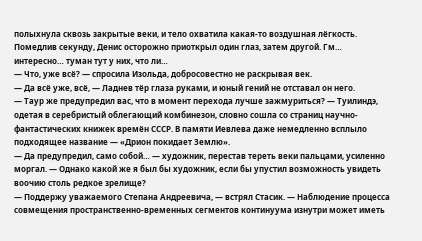полыхнула сквозь закрытые веки, и тело охватила какая-то воздушная лёгкость. Помедлив секунду, Денис осторожно приоткрыл один глаз, затем другой. Гм… интересно… туман тут у них, что ли…
— Что, уже всё? — спросила Изольда, добросовестно не раскрывая век.
— Да всё уже, всё, — Ладнев тёр глаза руками, и юный гений не отставал он него.
— Таур же предупредил вас, что в момент перехода лучше зажмуриться? — Туилиндэ, одетая в серебристый облегающий комбинезон, словно сошла со страниц научно-фантастических книжек времён СССР. В памяти Иевлева даже немедленно всплыло подходящее название — «Дрион покидает Землю».
— Да предупредил, само собой… — художник, перестав тереть веки пальцами, усиленно моргал. — Однако какой же я был бы художник, если бы упустил возможность увидеть воочию столь редкое зрелище?
— Поддержу уважаемого Степана Андреевича, — встрял Стасик. — Наблюдение процесса совмещения пространственно-временных сегментов континуума изнутри может иметь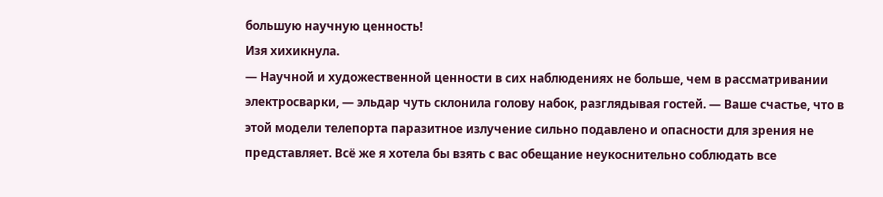большую научную ценность!
Изя хихикнула.
— Научной и художественной ценности в сих наблюдениях не больше, чем в рассматривании электросварки, — эльдар чуть склонила голову набок, разглядывая гостей. — Ваше счастье, что в этой модели телепорта паразитное излучение сильно подавлено и опасности для зрения не представляет. Всё же я хотела бы взять с вас обещание неукоснительно соблюдать все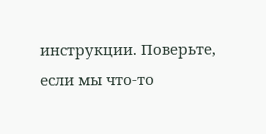инструкции. Поверьте, если мы что-то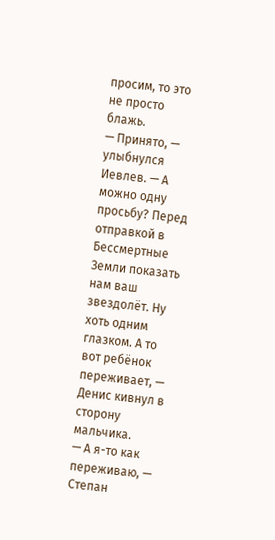просим, то это не просто блажь.
— Принято, — улыбнулся Иевлев. — А можно одну просьбу? Перед отправкой в Бессмертные Земли показать нам ваш звездолёт. Ну хоть одним глазком. А то вот ребёнок переживает, — Денис кивнул в сторону мальчика.
— А я-то как переживаю, — Степан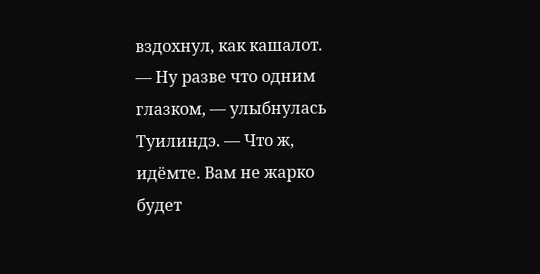вздохнул, как кашалот.
— Ну разве что одним глазком, — улыбнулась Туилиндэ. — Что ж, идёмте. Вам не жарко будет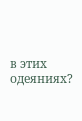в этих одеяниях?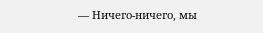— Ничего-ничего, мы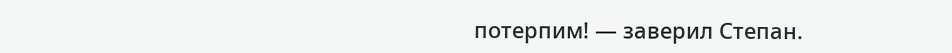потерпим! — заверил Степан.